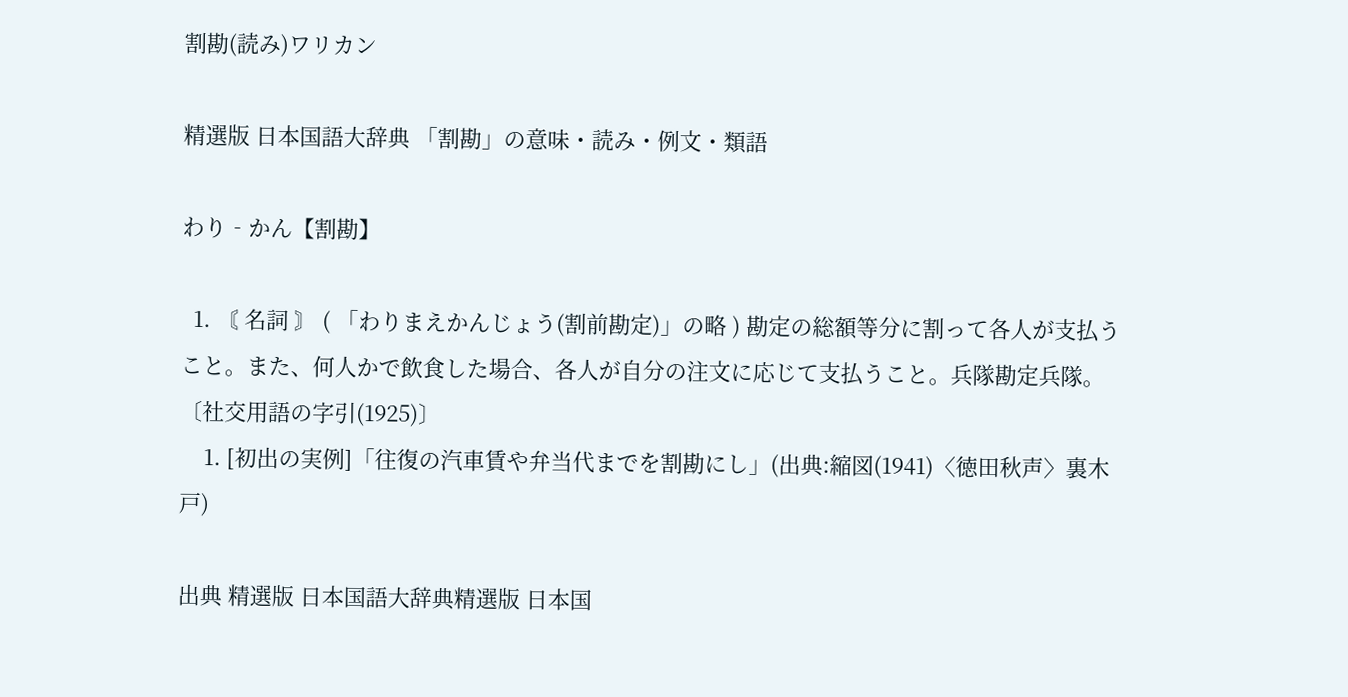割勘(読み)ワリカン

精選版 日本国語大辞典 「割勘」の意味・読み・例文・類語

わり‐かん【割勘】

  1. 〘 名詞 〙 ( 「わりまえかんじょう(割前勘定)」の略 ) 勘定の総額等分に割って各人が支払うこと。また、何人かで飲食した場合、各人が自分の注文に応じて支払うこと。兵隊勘定兵隊。〔社交用語の字引(1925)〕
    1. [初出の実例]「往復の汽車賃や弁当代までを割勘にし」(出典:縮図(1941)〈徳田秋声〉裏木戸)

出典 精選版 日本国語大辞典精選版 日本国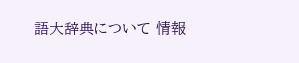語大辞典について 情報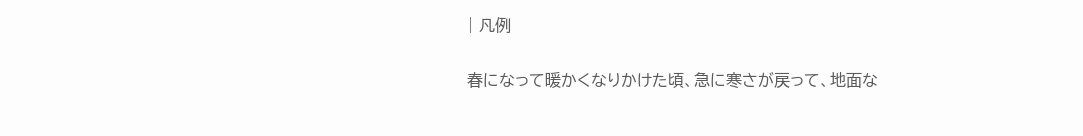| 凡例

春になって暖かくなりかけた頃、急に寒さが戻って、地面な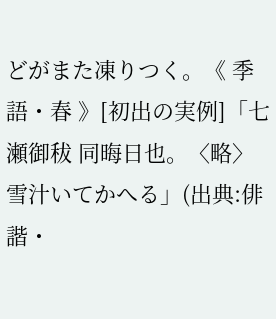どがまた凍りつく。《 季語・春 》[初出の実例]「七瀬御秡 同晦日也。〈略〉雪汁いてかへる」(出典:俳諧・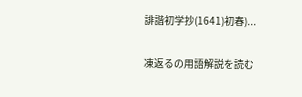誹諧初学抄(1641)初春)...

凍返るの用語解説を読む